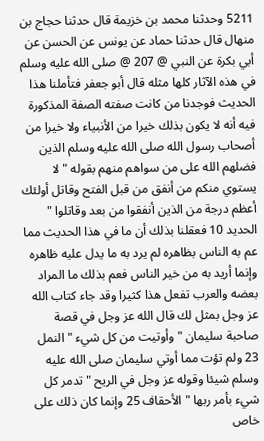5211 وحدثنا محمد بن خزيمة قال حدثنا حجاج بن منهال قال حدثنا حماد عن يونس عن الحسن عن أبي بكرة عن النبي @ 207 @ صلى الله عليه وسلم في هذه الآثار كلها مثله قال أبو جعفر فتأملنا هذا الحديث فوجدنا من كانت صفته الصفة المذكورة فيه أنه لا يكون بذلك خيرا من الأنبياء ولا خيرا من أصحاب رسول الله صلى الله عليه وسلم الذين فضلهم الله على من سواهم منهم بقوله " لا يستوي منكم من أنفق من قبل الفتح وقاتل أولئك أعظم درجة من الذين أنفقوا من بعد وقاتلوا " الحديد 10 فعقلنا بذلك أن ما في هذا الحديث مما عم به الناس بظاهره لم يرد به ما يدل عليه ظاهره وإنما أريد به من خير الناس فعم بذلك ما المراد بعضه والعرب تفعل هذا كثيرا وقد جاء كتاب الله عز وجل بمثل لك قال الله عز وجل في قصة صاحبة سليمان " وأوتيت من كل شيء " النمل 23 ولم تؤت مما أوتي سليمان صلى الله عليه وسلم شيئا وقوله عز وجل في الريح " تدمر كل شيء بأمر ربها " الأحقاف 25 وإنما كان ذلك على خاص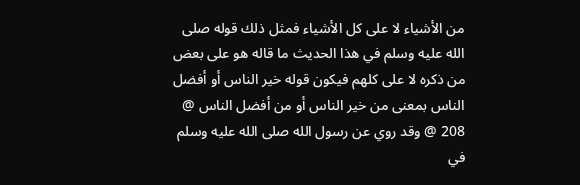من الأشياء لا على كل الأشياء فمثل ذلك قوله صلى الله عليه وسلم في هذا الحديث ما قاله هو على بعض من ذكره لا على كلهم فيكون قوله خير الناس أو أفضل الناس بمعنى من خير الناس أو من أفضل الناس @ 208 @ وقد روي عن رسول الله صلى الله عليه وسلم في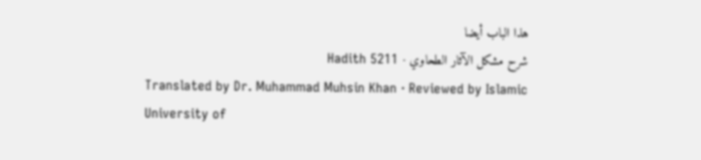هذا الباب أيضا
شرح مشكل الآثار الطحاوي · Hadith 5211
Translated by Dr. Muhammad Muhsin Khan · Reviewed by Islamic University of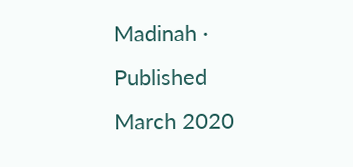Madinah · Published March 2020